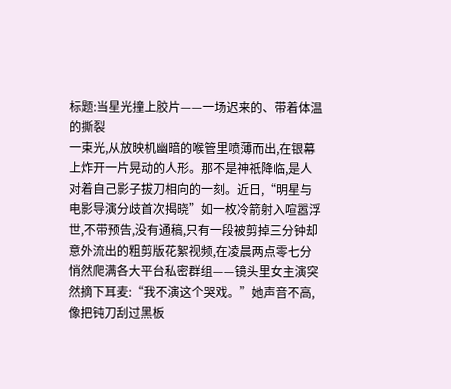标题:当星光撞上胶片——一场迟来的、带着体温的撕裂
一束光,从放映机幽暗的喉管里喷薄而出,在银幕上炸开一片晃动的人形。那不是神祇降临,是人对着自己影子拔刀相向的一刻。近日,“明星与电影导演分歧首次揭晓”如一枚冷箭射入喧嚣浮世,不带预告,没有通稿,只有一段被剪掉三分钟却意外流出的粗剪版花絮视频,在凌晨两点零七分悄然爬满各大平台私密群组——镜头里女主演突然摘下耳麦:“我不演这个哭戏。”她声音不高,像把钝刀刮过黑板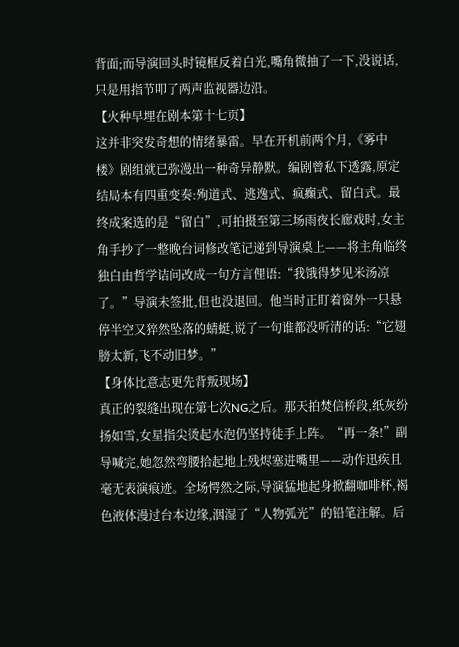背面;而导演回头时镜框反着白光,嘴角微抽了一下,没说话,只是用指节叩了两声监视器边沿。
【火种早埋在剧本第十七页】
这并非突发奇想的情绪暴雷。早在开机前两个月,《雾中楼》剧组就已弥漫出一种奇异静默。编剧曾私下透露,原定结局本有四重变奏:殉道式、逃逸式、疯癫式、留白式。最终成案选的是“留白”,可拍摄至第三场雨夜长廊戏时,女主角手抄了一整晚台词修改笔记递到导演桌上——将主角临终独白由哲学诘问改成一句方言俚语:“我饿得梦见米汤凉了。”导演未签批,但也没退回。他当时正盯着窗外一只悬停半空又猝然坠落的蜻蜓,说了一句谁都没听清的话:“它翅膀太新,飞不动旧梦。”
【身体比意志更先背叛现场】
真正的裂缝出现在第七次NG之后。那天拍焚信桥段,纸灰纷扬如雪,女星指尖烫起水泡仍坚持徒手上阵。“再一条!”副导喊完,她忽然弯腰拾起地上残烬塞进嘴里——动作迅疾且毫无表演痕迹。全场愕然之际,导演猛地起身掀翻咖啡杯,褐色液体漫过台本边缘,洇湿了“人物弧光”的铅笔注解。后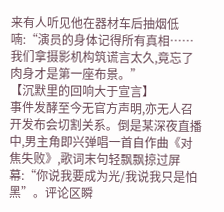来有人听见他在器材车后抽烟低喃:“演员的身体记得所有真相……我们拿摄影机构筑谎言太久,竟忘了肉身才是第一座布景。”
【沉默里的回响大于宣言】
事件发酵至今无官方声明,亦无人召开发布会切割关系。倒是某深夜直播中,男主角即兴弹唱一首自作曲《对焦失败》,歌词末句轻飘飘掠过屏幕:“你说我要成为光/我说我只是怕黑”。评论区瞬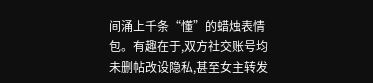间涌上千条“懂”的蜡烛表情包。有趣在于,双方社交账号均未删帖改设隐私,甚至女主转发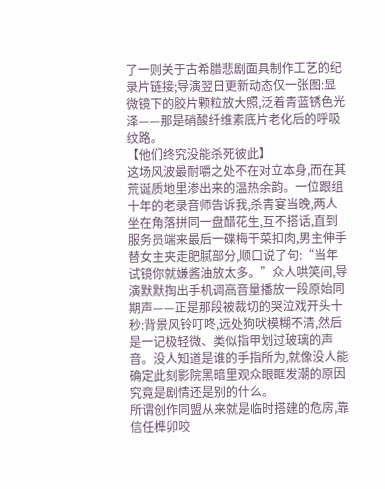了一则关于古希腊悲剧面具制作工艺的纪录片链接;导演翌日更新动态仅一张图:显微镜下的胶片颗粒放大照,泛着青蓝锈色光泽——那是硝酸纤维素底片老化后的呼吸纹路。
【他们终究没能杀死彼此】
这场风波最耐嚼之处不在对立本身,而在其荒诞质地里渗出来的温热余韵。一位跟组十年的老录音师告诉我,杀青宴当晚,两人坐在角落拼同一盘醋花生,互不搭话,直到服务员端来最后一碟梅干菜扣肉,男主伸手替女主夹走肥腻部分,顺口说了句:“当年试镜你就嫌酱油放太多。”众人哄笑间,导演默默掏出手机调高音量播放一段原始同期声——正是那段被裁切的哭泣戏开头十秒:背景风铃叮咚,远处狗吠模糊不清,然后是一记极轻微、类似指甲划过玻璃的声音。没人知道是谁的手指所为,就像没人能确定此刻影院黑暗里观众眼眶发潮的原因究竟是剧情还是别的什么。
所谓创作同盟从来就是临时搭建的危房,靠信任榫卯咬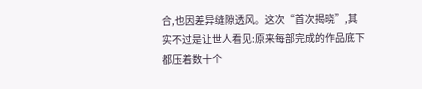合,也因差异缝隙透风。这次“首次揭晓”,其实不过是让世人看见:原来每部完成的作品底下都压着数十个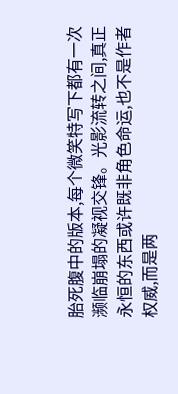胎死腹中的版本,每个微笑特写下都有一次濒临崩塌的凝视交锋。光影流转之间,真正永恒的东西或许既非角色命运,也不是作者权威,而是两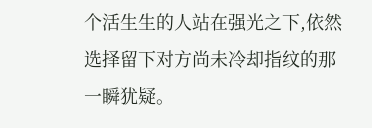个活生生的人站在强光之下,依然选择留下对方尚未冷却指纹的那一瞬犹疑。